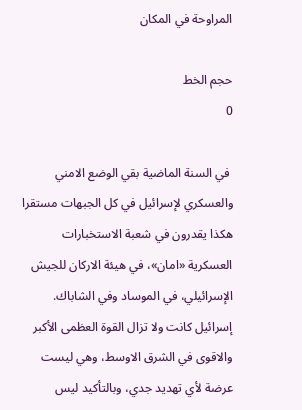المراوحة في المكان

حجم الخط
0

 في السنة الماضية بقي الوضع الامني والعسكري لإسرائيل في كل الجبهات مستقرا   هكذا يقدرون في شعبة الاستخبارات العسكرية «امان»، في هيئة الاركان للجيش الإسرائيلي، في الموساد وفي الشاباك. إسرائيل كانت ولا تزال القوة العظمى الأكبر والاقوى في الشرق الاوسط، وهي ليست عرضة لأي تهديد جدي، وبالتأكيد ليس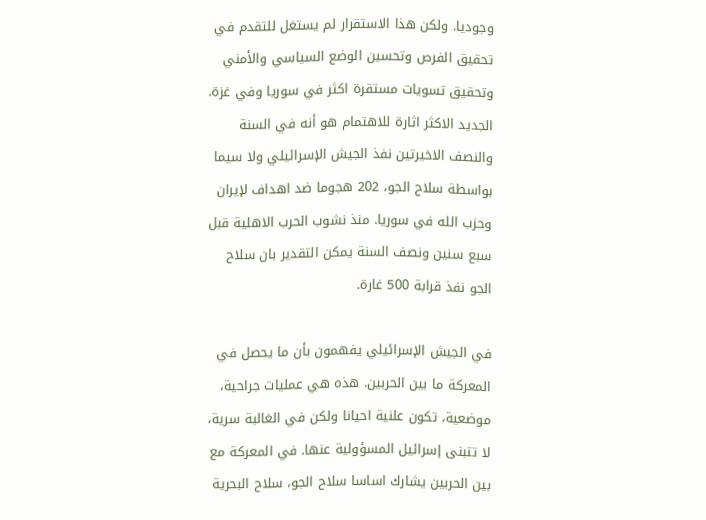وجوديا. ولكن هذا الاستقرار لم يستغل للتقدم في تحقيق الفرص وتحسين الوضع السياسي والأمني وتحقيق تسويات مستقرة اكثر في سوريا وفي غزة. الجديد الاكثر اثارة للاهتمام هو أنه في السنة والنصف الاخيرتين نفذ الجيش الإسرائيلي ولا سيما بواسطة سلاح الجو، 202 هجوما ضد اهداف لإيران وحزب الله في سوريا. منذ نشوب الحرب الاهلية قبل سبع سنين ونصف السنة يمكن التقدير بان سلاح الجو نفذ قرابة 500 غارة.

في الجيش الإسرائيلي يفهمون بأن ما يحصل في المعركة ما بين الحربين. هذه هي عمليات جراحية، موضعية، تكون علنية احيانا ولكن في الغالبة سرية، لا تتبنى إسرائيل المسؤولية عنها. في المعركة مع بين الحربين يشارك اساسا سلاح الجو، سلاح البحرية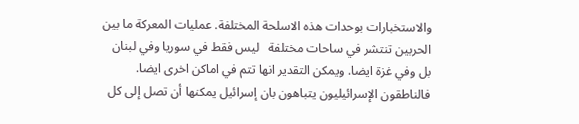والاستخبارات بوحدات هذه الاسلحة المختلفة. عمليات المعركة ما بين الحربين تنتشر في ساحات مختلفة   ليس فقط في سوريا وفي لبنان بل وفي غزة ايضا. ويمكن التقدير انها تتم في اماكن اخرى ايضا. فالناطقون الإسرائيليون يتباهون بان إسرائيل يمكنها أن تصل إلى كل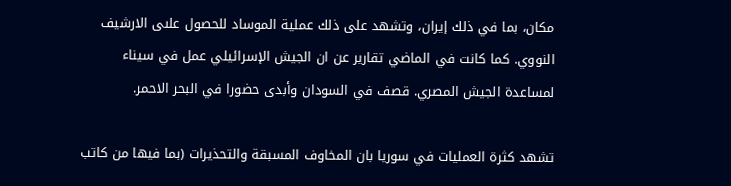مكان، بما في ذلك إيران، وتشهد على ذلك عملية الموساد للحصول علىى الارشيف النووي. كما كانت في الماضي تقارير عن ان الجيش الإسرائيلي عمل في سيناء لمساعدة الجيش المصري. قصف في السودان وأبدى حضورا في البحر الاحمر.

تشهد كثرة العمليات في سوريا بان المخاوف المسبقة والتحذيرات (بما فيها من كاتب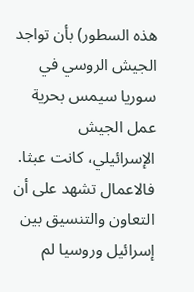هذه السطور) بأن تواجد الجيش الروسي في سوريا سيمس بحرية عمل الجيش الإسرائيلي، كانت عبثا. فالاعمال تشهد على أن التعاون والتنسيق بين إسرائيل وروسيا لم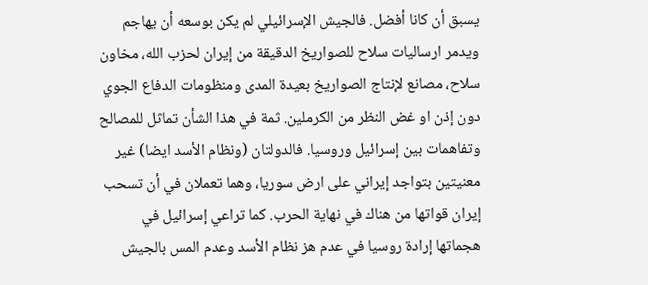يسبق أن كانا أفضل. فالجيش الإسرائيلي لم يكن بوسعه أن يهاجم ويدمر ارساليات سلاح للصواريخ الدقيقة من إيران لحزب الله، مخاون سلاح، مصانع لإنتاج الصواريخ بعيدة المدى ومنظومات الدفاع الجوي   دون إذن او غض النظر من الكرملين. ثمة في هذا الشأن تماثل للمصالح وتفاهمات بين إسرائيل وروسيا. فالدولتان (ونظام الأسد ايضا) غير معنيتين بتواجد إيراني على ارض سوريا، وهما تعملان في أن تسحب إيران قواتها من هناك في نهاية الحرب. كما تراعي إسرائيل في هجماتها إرادة روسيا في عدم هز نظام الأسد وعدم المس بالجيش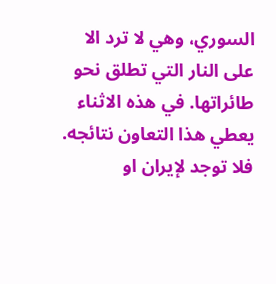السوري، وهي لا ترد الا على النار التي تطلق نحو طائراتها. في هذه الاثناء يعطي هذا التعاون نتائجه. فلا توجد لإيران او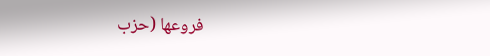فروعها (حزب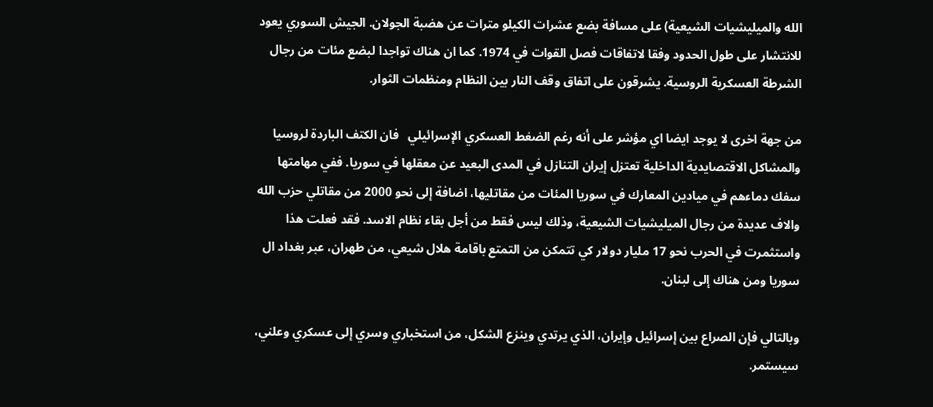الله والميليشيات الشيعية) على مسافة بضع عشرات الكيلو مترات عن هضبة الجولان. الجيش السوري يعود للانتشار على طول الحدود وفقا لاتفاقات فصل القوات في 1974. كما ان هناك تواجدا لبضع مئات من رجال الشرطة العسكرية الروسية. يشرقون على اتفاق وقف النار بين النظام ومنظمات الثوار.

من جهة اخرى لا يوجد ايضا اي مؤشر على أنه رغم الضغط العسكري الإسرائيلي   فان الكتف الباردة لروسيا والمشاكل الاقتصايدية الداخلية تعتزل إيران التنازل في المدى البعيد عن معقلها في سوريا. ففي مهامتها سفك دماءهم في ميادين المعارك في سوريا المئات من مقاتليها، اضافة إلى نحو 2000 من مقاتلي حزب الله والاف عديدة من رجال الميليشيات الشيعية، وذلك ليس فقط من أجل بقاء نظام الاسد. فقد فعلت هذا واستثمرت في الحرب نحو 17 مليار دولار كي تتمكن من التمتع باقامة هلال شيعي، من طهران، عبر بغداد ال سوريا ومن هناك إلى لبنان.

وبالتالي فإن الصراع بين إسرائيل وإيران، الذي يرتدي وينزع الشكل، من استخباري وسري إلى عسكري وعلني، سيستمر.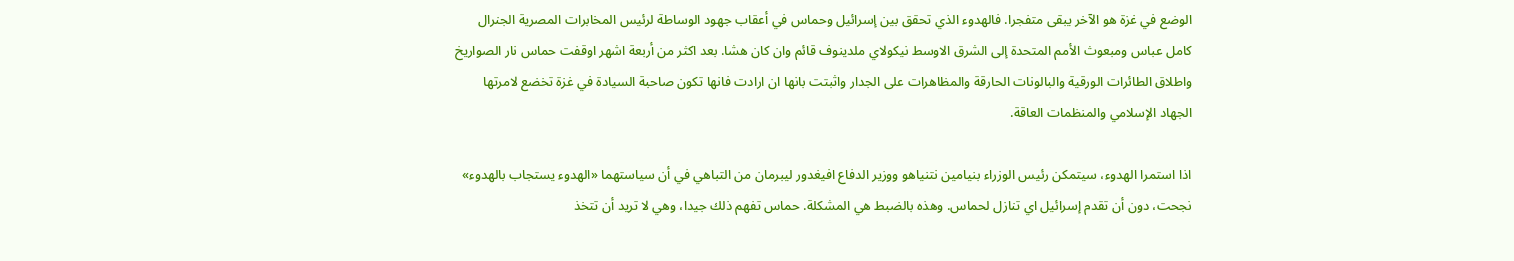الوضع في غزة هو الآخر يبقى متفجرا. فالهدوء الذي تحقق بين إسرائيل وحماس في أعقاب جهود الوساطة لرئيس المخابرات المصرية الجنرال كامل عباس ومبعوث الأمم المتحدة إلى الشرق الاوسط نيكولاي ملدينوف قائم وان كان هشا. بعد اكثر من أربعة اشهر اوقفت حماس نار الصواريخ واطلاق الطائرات الورقية والبالونات الحارقة والمظاهرات على الجدار واثبتت بانها ان ارادت فانها تكون صاحبة السيادة في غزة تخضع لامرتها الجهاد الإسلامي والمنظمات العاقة.

اذا استمرا الهدوء، سيتمكن رئيس الوزراء بنيامين نتنياهو ووزير الدفاع افيغدور ليبرمان من التباهي في أن سياستهما «الهدوء يستجاب بالهدوء» نجحت، دون أن تقدم إسرائيل اي تنازل لحماس. وهذه بالضبط هي المشكلة. حماس تفهم ذلك جيدا، وهي لا تريد أن تتخذ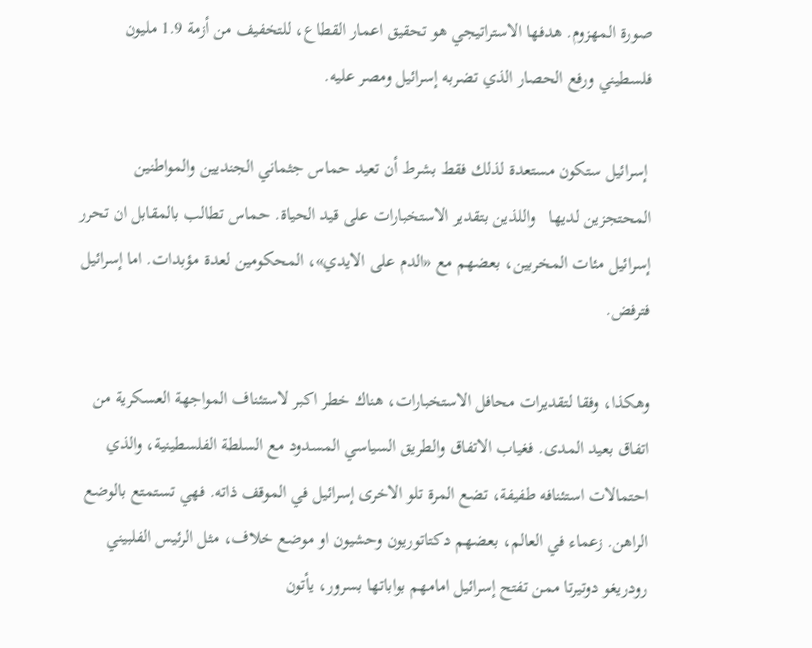صورة المهزوم. هدفها الاستراتيجي هو تحقيق اعمار القطاع، للتخفيف من أزمة 1.9 مليون فلسطيني ورفع الحصار الذي تضربه إسرائيل ومصر عليه.

 إسرائيل ستكون مستعدة لذلك فقط بشرط أن تعيد حماس جثماني الجنديين والمواطنين المحتجزين لديها   واللذين بتقدير الاستخبارات على قيد الحياة. حماس تطالب بالمقابل ان تحرر إسرائيل مئات المخربين، بعضهم مع «الدم على الايدي»، المحكومين لعدة مؤبدات. اما إسرائيل فترفض.

وهكذا، وفقا لتقديرات محافل الاستخبارات، هناك خطر اكبر لاستئناف المواجهة العسكرية من اتفاق بعيد المدى. فغياب الاتفاق والطريق السياسي المسدود مع السلطة الفلسطينية، والذي احتمالات استئنافه طفيفة، تضع المرة تلو الاخرى إسرائيل في الموقف ذاته. فهي تستمتع بالوضع الراهن. زعماء في العالم، بعضهم دكتاتوريون وحشيون او موضع خلاف، مثل الرئيس الفلبيني رودريغو دوتيرتا ممن تفتح إسرائيل امامهم بواباتها بسرور، يأتون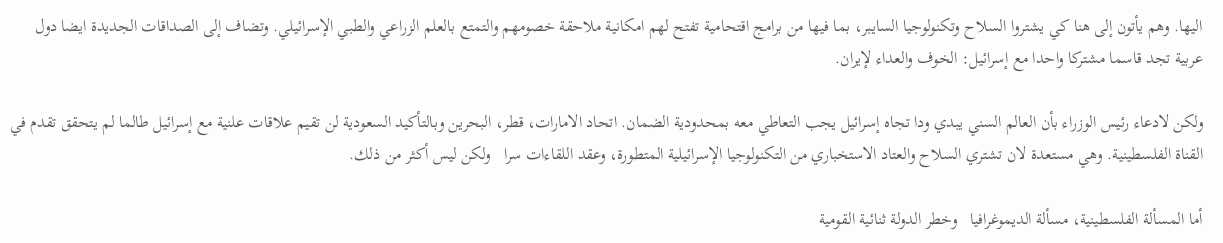اليها. وهم يأتون إلى هنا كي يشتروا السلاح وتكنولوجيا السايبر، بما فيها من برامج اقتحامية تفتح لهم امكانية ملاحقة خصومهم والتمتع بالعلم الزراعي والطبي الإسرائيلي. وتضاف إلى الصداقات الجديدة ايضا دول عربية تجد قاسما مشتركا واحدا مع إسرائيل: الخوف والعداء لإيران.

ولكن لادعاء رئيس الوزراء بأن العالم السني يبدي ودا تجاه إسرائيل يجب التعاطي معه بمحدودية الضمان. اتحاد الامارات، قطر، البحرين وبالتأكيد السعودية لن تقيم علاقات علنية مع إسرائيل طالما لم يتحقق تقدم في القناة الفلسطينية. وهي مستعدة لان تشتري السلاح والعتاد الاستخباري من التكنولوجيا الإسرائيلية المتطورة، وعقد اللقاءات سرا   ولكن ليس أكثر من ذلك.

أما المسألة الفلسطينية، مسألة الديموغرافيا   وخطر الدولة ثنائية القومية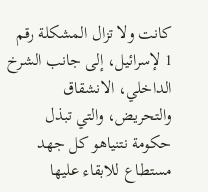كانت ولا تزال المشكلة رقم 1 لإسرائيل، إلى جانب الشرخ الداخلي، الانشقاق والتحريض، والتي تبذل حكومة نتنياهو كل جهد مستطاع للابقاء عليها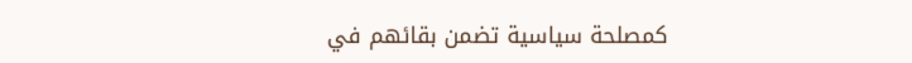كمصلحة سياسية تضمن بقائهم في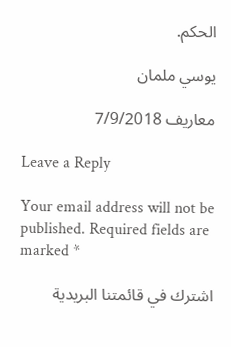الحكم.

يوسي ملمان

معاريف 7/9/2018

Leave a Reply

Your email address will not be published. Required fields are marked *

اشترك في قائمتنا البريدية